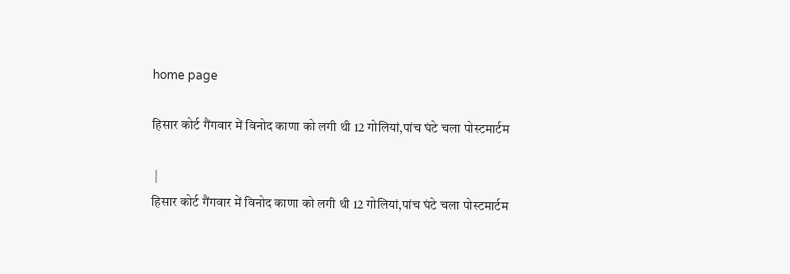home page

हिसार कोर्ट गैंगवार में विनोद काणा को लगी थी 12 गोलियां,पांच घंटे चला पोस्टमार्टम

 |
हिसार कोर्ट गैंगवार में विनोद काणा को लगी थी 12 गोलियां,पांच घंटे चला पोस्टमार्टम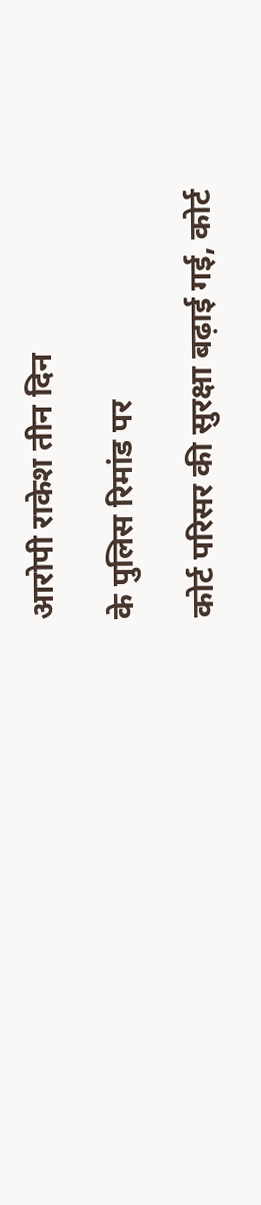आरोपी राकेश तीन दिन

के पुलिस रिमांड पर

कोर्ट परिसर की सुरक्षा बढ़ाई गई, कोर्ट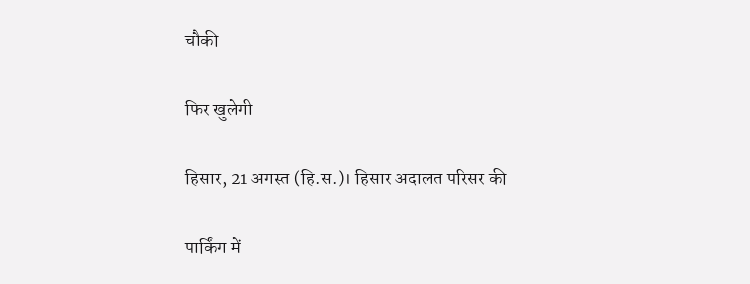चौकी

फिर खुलेगी

हिसार, 21 अगस्त (हि.स.)। हिसार अदालत परिसर की

पार्किंग में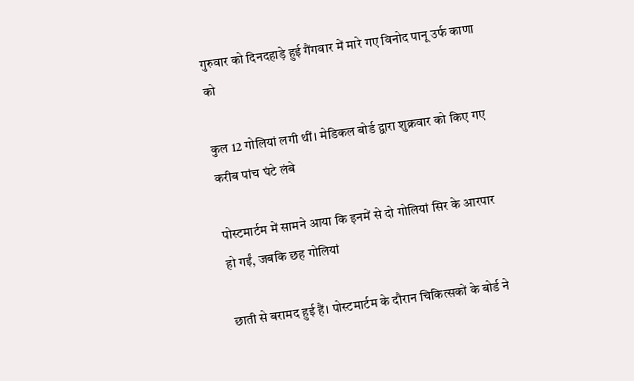गुरुवार को दिनदहाड़े हुई गैंगवार में मारे गए विनोद पानू उर्फ काणा को

कुल 12 गोलियां लगी थीं। मेडिकल बोर्ड द्वारा शुक्रवार को किए गए करीब पांच घंटे लंबे

पोस्टमार्टम में सामने आया कि इनमें से दो गोलियां सिर के आरपार हो गईं, जबकि छह गोलियां

छाती से बरामद हुई हैं। पोस्टमार्टम के दौरान चिकित्सकों के बोर्ड ने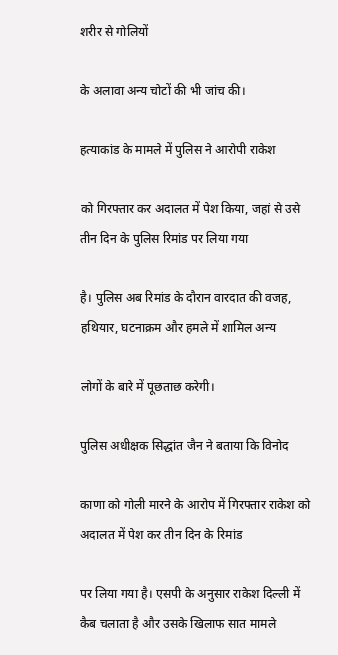शरीर से गोलियों

के अलावा अन्य चोटों की भी जांच की।

हत्याकांड के मामले में पुलिस ने आरोपी राकेश

को गिरफ्तार कर अदालत में पेश किया, जहां से उसे तीन दिन के पुलिस रिमांड पर लिया गया

है। पुलिस अब रिमांड के दौरान वारदात की वजह, हथियार, घटनाक्रम और हमले में शामिल अन्य

लोगों के बारे में पूछताछ करेगी।

पुलिस अधीक्षक सिद्धांत जैन ने बताया कि विनोद

काणा को गोली मारने के आरोप में गिरफ्तार राकेश को अदालत में पेश कर तीन दिन के रिमांड

पर लिया गया है। एसपी के अनुसार राकेश दिल्ली में कैब चलाता है और उसके खिलाफ सात मामले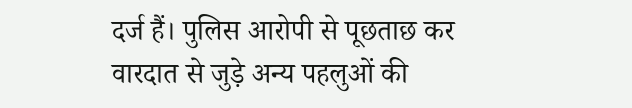दर्ज हैं। पुलिस आरोपी से पूछताछ कर वारदात से जुड़े अन्य पहलुओं की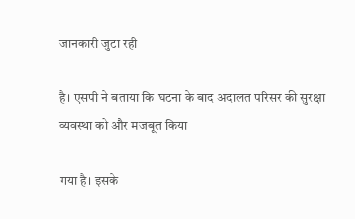जानकारी जुटा रही

है। एसपी ने बताया कि घटना के बाद अदालत परिसर की सुरक्षा व्यवस्था को और मजबूत किया

गया है। इसके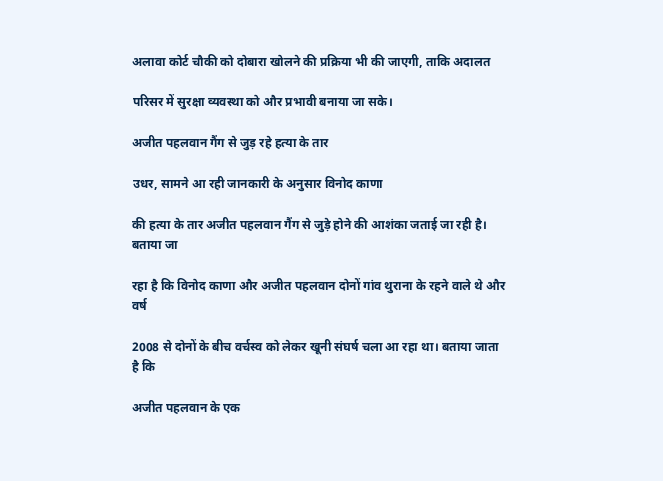अलावा कोर्ट चौकी को दोबारा खोलने की प्रक्रिया भी की जाएगी, ताकि अदालत

परिसर में सुरक्षा व्यवस्था को और प्रभावी बनाया जा सके।

अजीत पहलवान गैंग से जुड़ रहे हत्या के तार

उधर, सामने आ रही जानकारी के अनुसार विनोद काणा

की हत्या के तार अजीत पहलवान गैंग से जुड़े होने की आशंका जताई जा रही है। बताया जा

रहा है कि विनोद काणा और अजीत पहलवान दोनों गांव थुराना के रहने वाले थे और वर्ष

2008 से दोनों के बीच वर्चस्व को लेकर खूनी संघर्ष चला आ रहा था। बताया जाता है कि

अजीत पहलवान के एक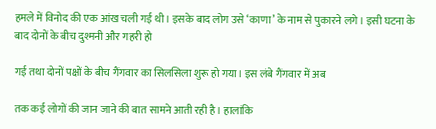हमले में विनोद की एक आंख चली गई थी। इसके बाद लोग उसे ‘काणा’ के नाम से पुकारने लगे। इसी घटना के बाद दोनों के बीच दुश्मनी और गहरी हो

गई तथा दोनों पक्षों के बीच गैंगवार का सिलसिला शुरू हो गया। इस लंबे गैंगवार में अब

तक कई लोगों की जान जाने की बात सामने आती रही है। हालांकि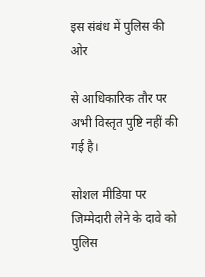इस संबंध में पुलिस की ओर

से आधिकारिक तौर पर अभी विस्तृत पुष्टि नहीं की गई है।

सोशल मीडिया पर जिम्मेदारी लेने के दावे को पुलिस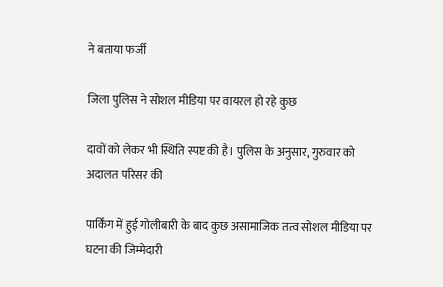ने बताया फर्जी

जिला पुलिस ने सोशल मीडिया पर वायरल हो रहे कुछ

दावों को लेकर भी स्थिति स्पष्ट की है। पुलिस के अनुसार, गुरुवार को अदालत परिसर की

पार्किंग में हुई गोलीबारी के बाद कुछ असामाजिक तत्व सोशल मीडिया पर घटना की जिम्मेदारी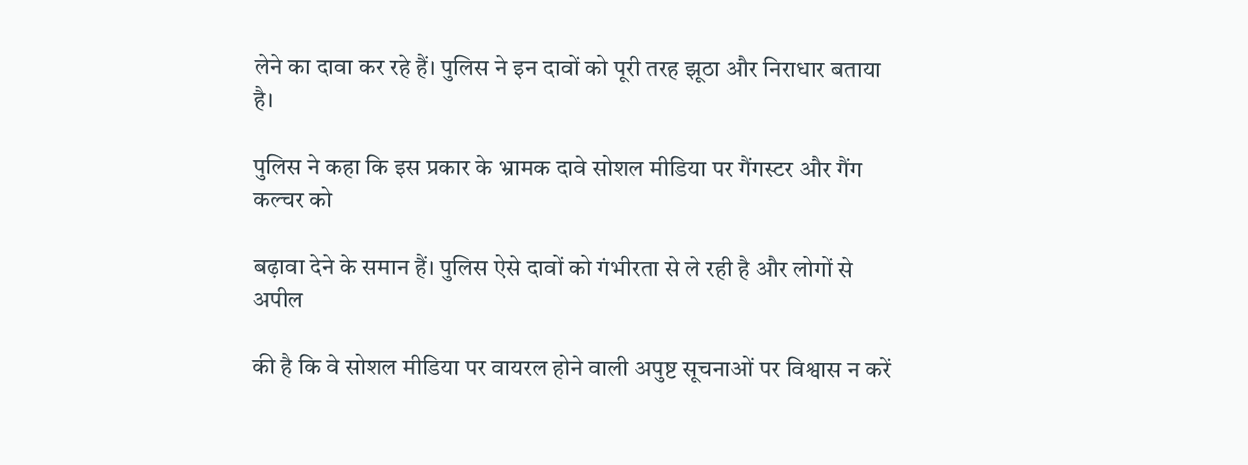लेने का दावा कर रहे हैं। पुलिस ने इन दावों को पूरी तरह झूठा और निराधार बताया है।

पुलिस ने कहा कि इस प्रकार के भ्रामक दावे सोशल मीडिया पर गैंगस्टर और गैंग कल्चर को

बढ़ावा देने के समान हैं। पुलिस ऐसे दावों को गंभीरता से ले रही है और लोगों से अपील

की है कि वे सोशल मीडिया पर वायरल होने वाली अपुष्ट सूचनाओं पर विश्वास न करें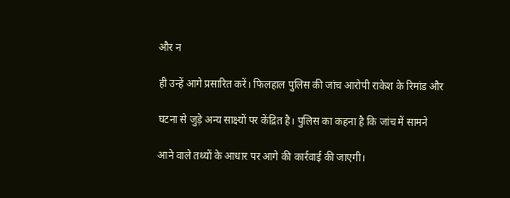और न

ही उन्हें आगे प्रसारित करें। फिलहाल पुलिस की जांच आरोपी राकेश के रिमांड और

घटना से जुड़े अन्य साक्ष्यों पर केंद्रित है। पुलिस का कहना है कि जांच में सामने

आने वाले तथ्यों के आधार पर आगे की कार्रवाई की जाएगी।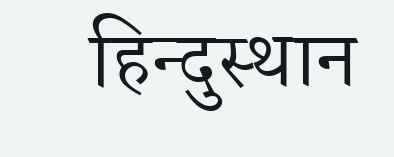हिन्दुस्थान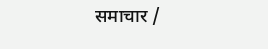समाचार /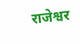राजेश्वर